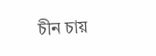চীন চায়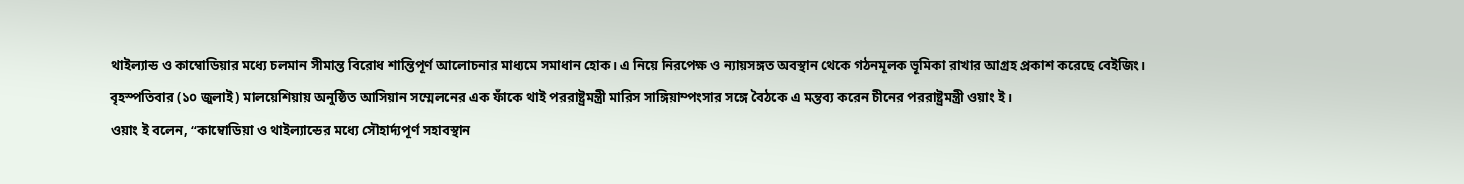থাইল্যান্ড ও কাম্বোডিয়ার মধ্যে চলমান সীমান্ত বিরোধ শান্তিপূর্ণ আলোচনার মাধ্যমে সমাধান হোক। এ নিয়ে নিরপেক্ষ ও ন্যায়সঙ্গত অবস্থান থেকে গঠনমূলক ভূমিকা রাখার আগ্রহ প্রকাশ করেছে বেইজিং।
বৃহস্পতিবার (১০ জুলাই) মালয়েশিয়ায় অনুষ্ঠিত আসিয়ান সম্মেলনের এক ফাঁকে থাই পররাষ্ট্রমন্ত্রী মারিস সাঙ্গিয়াম্পংসার সঙ্গে বৈঠকে এ মন্তব্য করেন চীনের পররাষ্ট্রমন্ত্রী ওয়াং ই।
ওয়াং ই বলেন, “কাম্বোডিয়া ও থাইল্যান্ডের মধ্যে সৌহার্দ্যপূর্ণ সহাবস্থান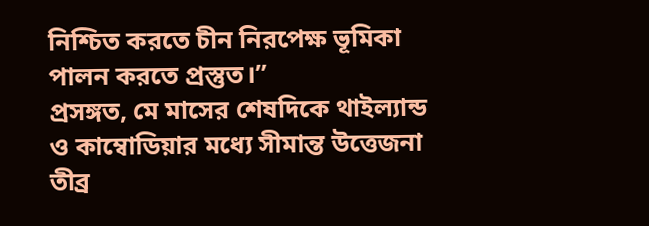নিশ্চিত করতে চীন নিরপেক্ষ ভূমিকা পালন করতে প্রস্তুত।”
প্রসঙ্গত, মে মাসের শেষদিকে থাইল্যান্ড ও কাম্বোডিয়ার মধ্যে সীমান্ত উত্তেজনা তীব্র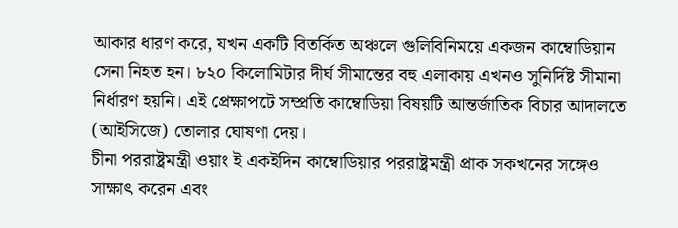আকার ধারণ করে, যখন একটি বিতর্কিত অঞ্চলে গুলিবিনিময়ে একজন কাম্বোডিয়ান সেনা নিহত হন। ৮২০ কিলোমিটার দীর্ঘ সীমান্তের বহু এলাকায় এখনও সুনির্দিষ্ট সীমানা নির্ধারণ হয়নি। এই প্রেক্ষাপটে সম্প্রতি কাম্বোডিয়া বিষয়টি আন্তর্জাতিক বিচার আদালতে (আইসিজে) তোলার ঘোষণা দেয়।
চীনা পররাষ্ট্রমন্ত্রী ওয়াং ই একইদিন কাম্বোডিয়ার পররাষ্ট্রমন্ত্রী প্রাক সকখনের সঙ্গেও সাক্ষাৎ করেন এবং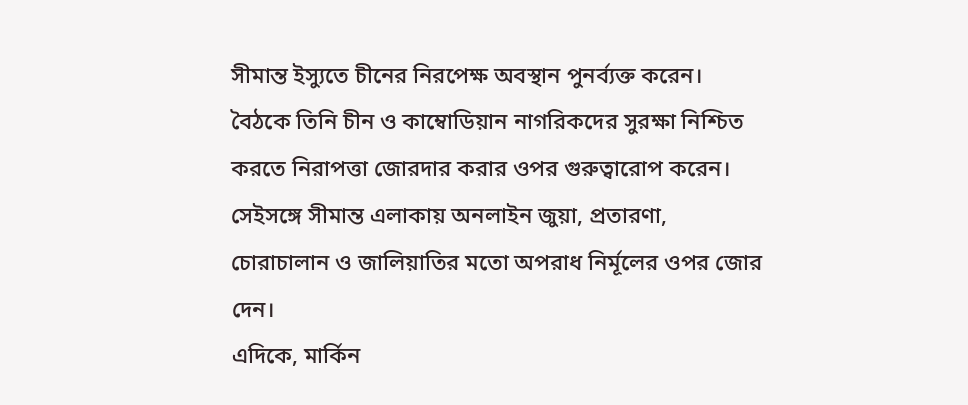সীমান্ত ইস্যুতে চীনের নিরপেক্ষ অবস্থান পুনর্ব্যক্ত করেন।
বৈঠকে তিনি চীন ও কাম্বোডিয়ান নাগরিকদের সুরক্ষা নিশ্চিত করতে নিরাপত্তা জোরদার করার ওপর গুরুত্বারোপ করেন। সেইসঙ্গে সীমান্ত এলাকায় অনলাইন জুয়া, প্রতারণা, চোরাচালান ও জালিয়াতির মতো অপরাধ নির্মূলের ওপর জোর দেন।
এদিকে, মার্কিন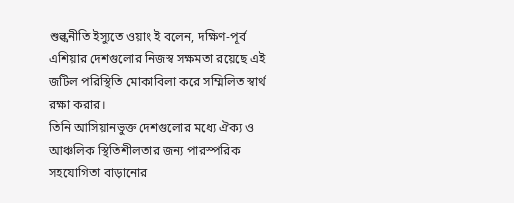শুল্কনীতি ইস্যুতে ওয়াং ই বলেন, দক্ষিণ-পূর্ব এশিয়ার দেশগুলোর নিজস্ব সক্ষমতা রয়েছে এই জটিল পরিস্থিতি মোকাবিলা করে সম্মিলিত স্বার্থ রক্ষা করার।
তিনি আসিয়ানভুক্ত দেশগুলোর মধ্যে ঐক্য ও আঞ্চলিক স্থিতিশীলতার জন্য পারস্পরিক সহযোগিতা বাড়ানোর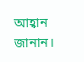আহ্বান জানান।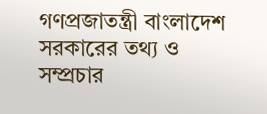গণপ্রজাতন্ত্রী বাংলাদেশ সরকারের তথ্য ও সম্প্রচার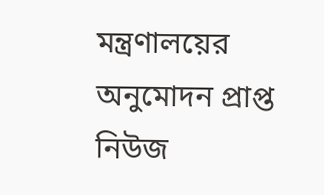মন্ত্রণালয়ের অনুমোদন প্রাপ্ত নিউজ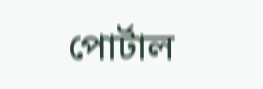পোর্টাল